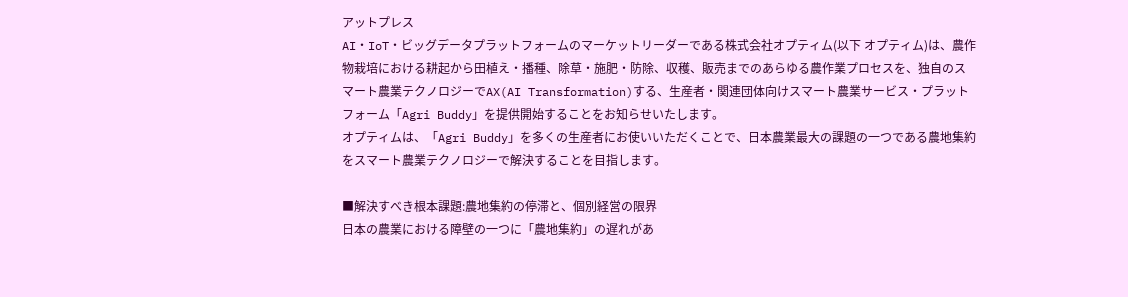アットプレス
AI・IoT・ビッグデータプラットフォームのマーケットリーダーである株式会社オプティム(以下 オプティム)は、農作物栽培における耕起から田植え・播種、除草・施肥・防除、収穫、販売までのあらゆる農作業プロセスを、独自のスマート農業テクノロジーでAX(AI Transformation)する、生産者・関連団体向けスマート農業サービス・プラットフォーム「Agri Buddy」を提供開始することをお知らせいたします。
オプティムは、「Agri Buddy」を多くの生産者にお使いいただくことで、日本農業最大の課題の一つである農地集約をスマート農業テクノロジーで解決することを目指します。

■解決すべき根本課題:農地集約の停滞と、個別経営の限界
日本の農業における障壁の一つに「農地集約」の遅れがあ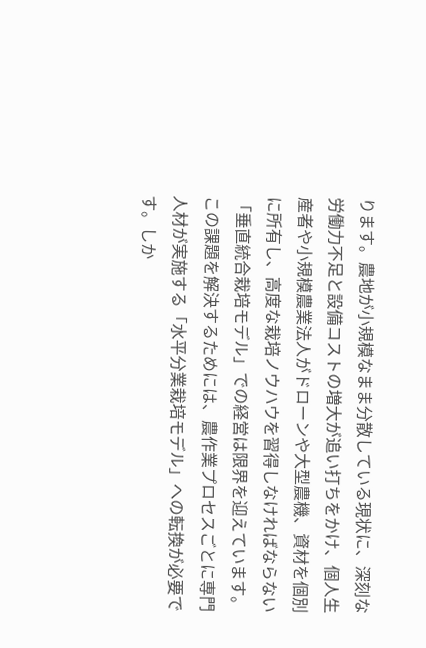ります。農地が小規模なまま分散している現状に、深刻な労働力不足と設備コストの増大が追い打ちをかけ、個人生産者や小規模農業法人がドローンや大型農機、資材を個別に所有し、高度な栽培ノウハウを習得しなければならない「垂直統合栽培モデル」での経営は限界を迎えています。
この課題を解決するためには、農作業プロセスごとに専門人材が実施する「水平分業栽培モデル」への転換が必要です。しか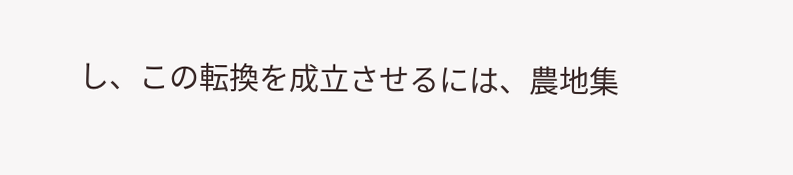し、この転換を成立させるには、農地集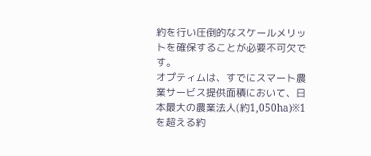約を行い圧倒的なスケールメリットを確保することが必要不可欠です。
オプティムは、すでにスマート農業サービス提供面積において、日本最大の農業法人(約1,050ha)※1を超える約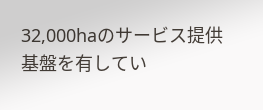32,000haのサービス提供基盤を有してい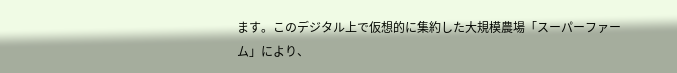ます。このデジタル上で仮想的に集約した大規模農場「スーパーファーム」により、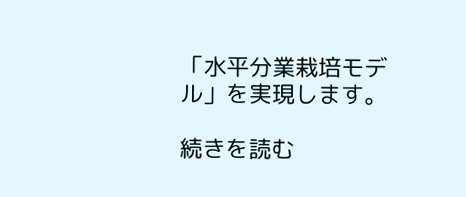「水平分業栽培モデル」を実現します。

続きを読む